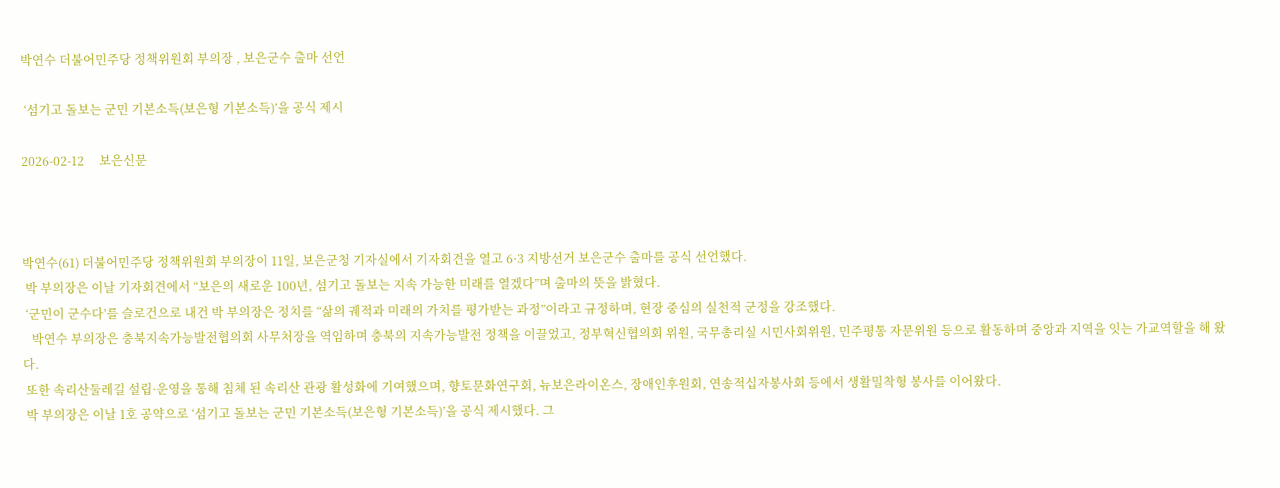박연수 더불어민주당 정책위원회 부의장 , 보은군수 출마 선언

 ‘섬기고 돌보는 군민 기본소득(보은형 기본소득)’을 공식 제시

2026-02-12     보은신문



박연수(61) 더불어민주당 정책위원회 부의장이 11일, 보은군청 기자실에서 기자회견을 열고 6·3 지방선거 보은군수 출마를 공식 선언했다.
 박 부의장은 이날 기자회견에서 “보은의 새로운 100년, 섬기고 돌보는 지속 가능한 미래를 열겠다”며 출마의 뜻을 밝혔다.
 ‘군민이 군수다’를 슬로건으로 내건 박 부의장은 정치를 “삶의 궤적과 미래의 가치를 평가받는 과정”이라고 규정하며, 현장 중심의 실천적 군정을 강조했다.
   박연수 부의장은 충북지속가능발전협의회 사무처장을 역임하며 충북의 지속가능발전 정책을 이끌었고, 정부혁신협의회 위원, 국무총리실 시민사회위원, 민주평통 자문위원 등으로 활동하며 중앙과 지역을 잇는 가교역할을 해 왔다.
 또한 속리산둘레길 설립·운영을 통해 침체 된 속리산 관광 활성화에 기여했으며, 향토문화연구회, 뉴보은라이온스, 장애인후원회, 연송적십자봉사회 등에서 생활밀착형 봉사를 이어왔다.
 박 부의장은 이날 1호 공약으로 ‘섬기고 돌보는 군민 기본소득(보은형 기본소득)’을 공식 제시했다. 그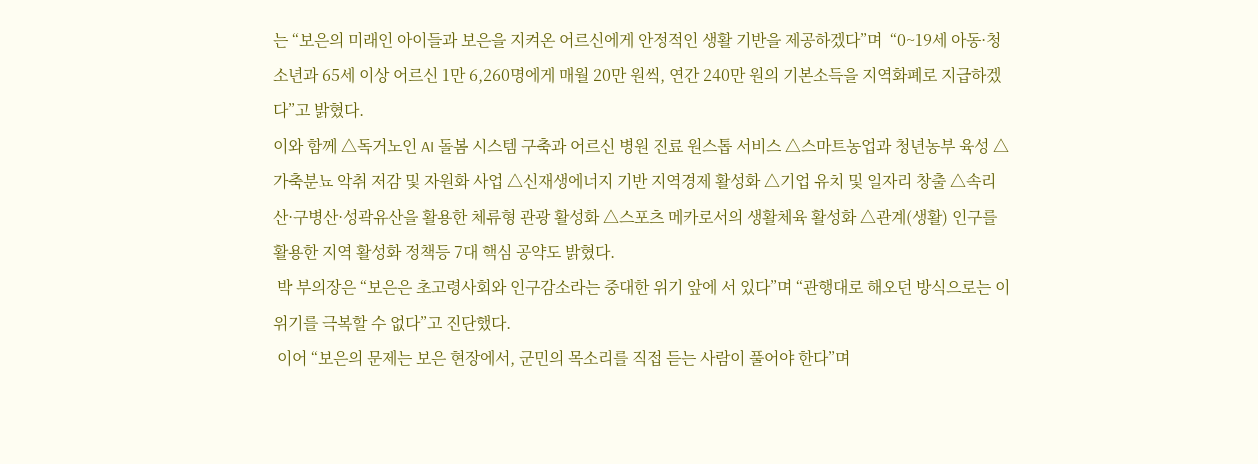는 “보은의 미래인 아이들과 보은을 지켜온 어르신에게 안정적인 생활 기반을 제공하겠다”며  “0~19세 아동·청소년과 65세 이상 어르신 1만 6,260명에게 매월 20만 원씩, 연간 240만 원의 기본소득을 지역화폐로 지급하겠다”고 밝혔다.
이와 함께 △독거노인 AI 돌봄 시스템 구축과 어르신 병원 진료 원스톱 서비스 △스마트농업과 청년농부 육성 △가축분뇨 악취 저감 및 자원화 사업 △신재생에너지 기반 지역경제 활성화 △기업 유치 및 일자리 창출 △속리산·구병산·성곽유산을 활용한 체류형 관광 활성화 △스포츠 메카로서의 생활체육 활성화 △관계(생활) 인구를 활용한 지역 활성화 정책등 7대 핵심 공약도 밝혔다.
 박 부의장은 “보은은 초고령사회와 인구감소라는 중대한 위기 앞에 서 있다”며 “관행대로 해오던 방식으로는 이 위기를 극복할 수 없다”고 진단했다.
 이어 “보은의 문제는 보은 현장에서, 군민의 목소리를 직접 듣는 사람이 풀어야 한다”며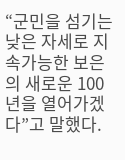“군민을 섬기는 낮은 자세로 지속가능한 보은의 새로운 100년을 열어가겠다”고 말했다.